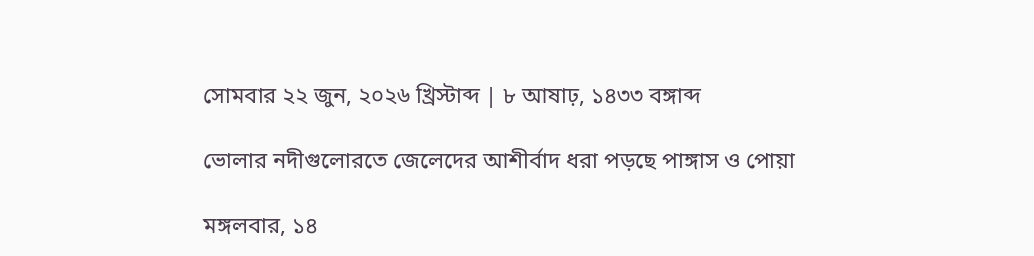সোমবার ২২ জুন, ২০২৬ খ্রিস্টাব্দ | ৮ আষাঢ়, ১৪৩৩ বঙ্গাব্দ

ভোলার নদীগুলোরতে জেলেদের আশীর্বাদ ধরা পড়ছে পাঙ্গাস ও পোয়া

মঙ্গলবার, ১৪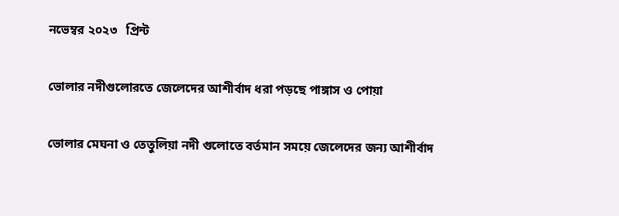নভেম্বর ২০২৩   প্রিন্ট

ভোলার নদীগুলোরতে জেলেদের আশীর্বাদ ধরা পড়ছে পাঙ্গাস ও পোয়া

ভোলার মেঘনা ও তেতুলিয়া নদী গুলোতে বর্তমান সময়ে জেলেদের জন্য আশীর্বাদ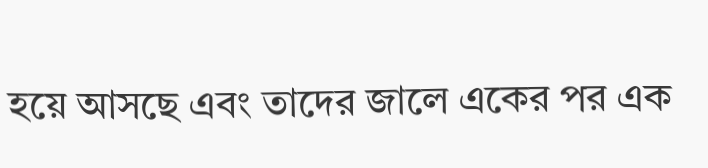হয়ে আসছে এবং তাদের জালে একের পর এক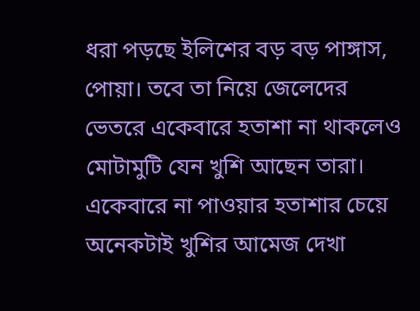ধরা পড়ছে ইলিশের বড় বড় পাঙ্গাস, পোয়া। তবে তা নিয়ে জেলেদের ভেতরে একেবারে হতাশা না থাকলেও মোটামুটি যেন খুশি আছেন তারা। একেবারে না পাওয়ার হতাশার চেয়ে অনেকটাই খুশির আমেজ দেখা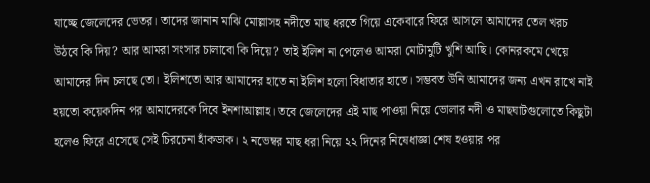যাচ্ছে জেলেদের ভেতর। তাদের জানান মাঝি মোল্লাসহ নদীতে মাছ ধরতে গিয়ে একেবারে ফিরে আসলে আমাদের তেল খরচ উঠবে কি দিয়? আর আমরা সংসার চালাবো কি দিয়ে? তাই ইলিশ না পেলেও আমরা মোটামুটি খুশি আছি। কোনরকমে খেয়ে আমাদের দিন চলছে তো। ইলিশতো আর আমাদের হাতে না ইলিশ হলো বিধাতার হাতে। সম্ভবত উনি আমাদের জন্য এখন রাখে নাই হয়তো কয়েকদিন পর আমাদেরকে দিবে ইনশাআল্লাহ। তবে জেলেদের এই মাছ পাওয়া নিয়ে ভোলার নদী ও মাছঘাটগুলোতে কিছুটা হলেও ফিরে এসেছে সেই চিরচেনা হাঁকডাক। ২ নভেম্বর মাছ ধরা নিয়ে ২২ দিনের নিষেধাজ্ঞা শেষ হওয়ার পর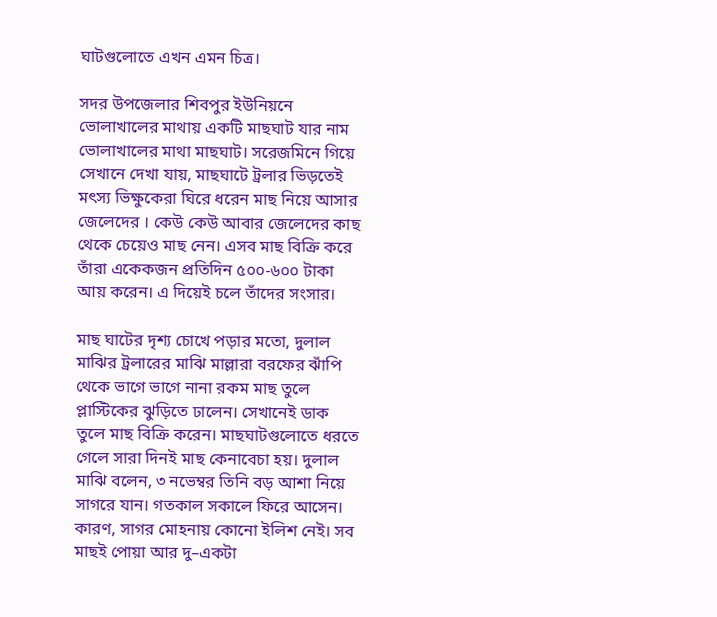ঘাটগুলোতে এখন এমন চিত্র।

সদর উপজেলার শিবপুর ইউনিয়নে ভোলাখালের মাথায় একটি মাছঘাট যার নাম ভোলাখালের মাথা মাছঘাট। সরেজমিনে গিয়ে সেখানে দেখা যায়, মাছঘাটে ট্রলার ভিড়তেই মৎস্য ভিক্ষুকেরা ঘিরে ধরেন মাছ নিয়ে আসার জেলেদের । কেউ কেউ আবার জেলেদের কাছ থেকে চেয়েও মাছ নেন। এসব মাছ বিক্রি করে তাঁরা একেকজন প্রতিদিন ৫০০-৬০০ টাকা আয় করেন। এ দিয়েই চলে তাঁদের সংসার।

মাছ ঘাটের দৃশ্য চোখে পড়ার মতো, দুলাল মাঝির ট্রলারের মাঝি মাল্লারা বরফের ঝাঁপি থেকে ভাগে ভাগে নানা রকম মাছ তুলে প্লাস্টিকের ঝুড়িতে ঢালেন। সেখানেই ডাক তুলে মাছ বিক্রি করেন। মাছঘাটগুলোতে ধরতে গেলে সারা দিনই মাছ কেনাবেচা হয়। দুলাল মাঝি বলেন, ৩ নভেম্বর তিনি বড় আশা নিয়ে সাগরে যান। গতকাল সকালে ফিরে আসেন। কারণ, সাগর মোহনায় কোনো ইলিশ নেই। সব মাছই পোয়া আর দু–একটা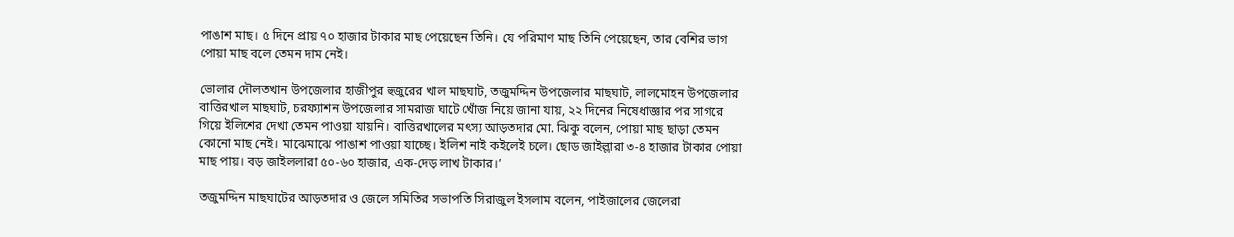পাঙাশ মাছ। ৫ দিনে প্রায় ৭০ হাজার টাকার মাছ পেয়েছেন তিনি। যে পরিমাণ মাছ তিনি পেয়েছেন, তার বেশির ভাগ পোয়া মাছ বলে তেমন দাম নেই।

ভোলার দৌলতখান উপজেলার হাজীপুর হুজুরের খাল মাছঘাট, তজুমদ্দিন উপজেলার মাছঘাট, লালমোহন উপজেলার বাত্তিরখাল মাছঘাট, চরফ্যাশন উপজেলার সামরাজ ঘাটে খোঁজ নিয়ে জানা যায়, ২২ দিনের নিষেধাজ্ঞার পর সাগরে গিয়ে ইলিশের দেখা তেমন পাওয়া যায়নি। বাত্তিরখালের মৎস্য আড়তদার মো. ঝিকু বলেন, পোয়া মাছ ছাড়া তেমন কোনো মাছ নেই। মাঝেমাঝে পাঙাশ পাওয়া যাচ্ছে। ইলিশ নাই কইলেই চলে। ছোড জাইল্লারা ৩-৪ হাজার টাকার পোয়া মাছ পায়। বড় জাইললারা ৫০-৬০ হাজার, এক-দেড় লাখ টাকার।’

তজুমদ্দিন মাছঘাটের আড়তদার ও জেলে সমিতির সভাপতি সিরাজুল ইসলাম বলেন, পাইজালের জেলেরা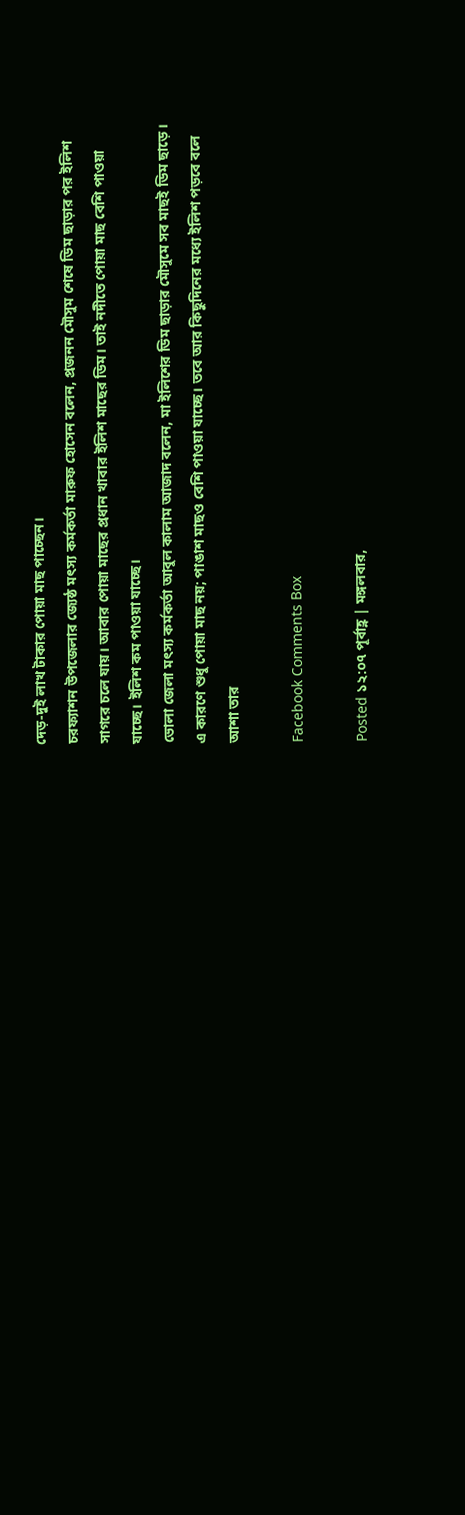দেড়-দুই লাখ টাকার পোয়া মাছ পাচ্ছেন।
চরফ্যাশন উপজেলার জ্যেষ্ঠ মৎস্য কর্মকর্তা মারুফ হোসেন বলেন, প্রজনন মৌসুম শেষে ডিম ছাড়ার পর ইলিশ সাগরে চলে যায়। আবার পোয়া মাছের প্রধান খাবার ইলিশ মাছের ডিম। তাই নদীতে পোয়া মাছ বেশি পাওয়া যাচ্ছে। ইলিশ কম পাওয়া যাচ্ছে।
ভোলা জেলা মৎস্য কর্মকর্তা আবুল কালাম আজাদ বলেন, মা ইলিশের ডিম ছাড়ার মৌসুমে সব মাছই ডিম ছাড়ে। এ কারণে শুধু পোয়া মাছ নয়; পাঙাশ মাছও বেশি পাওয়া যাচ্ছে। তবে আর কিছুদিনের মধ্যে ইলিশ পড়বে বলে আশা তার

Facebook Comments Box

Posted ১২:০৭ পূর্বাহ্ণ | মঙ্গলবার,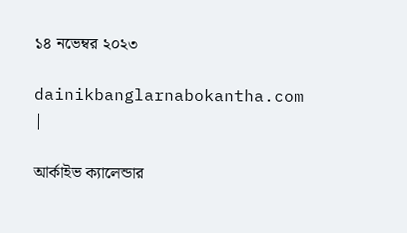১৪ নভেম্বর ২০২৩

dainikbanglarnabokantha.com |

আর্কাইভ ক্যালেন্ডার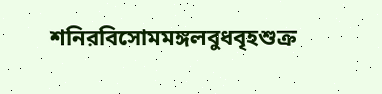শনিরবিসোমমঙ্গলবুধবৃহশুক্র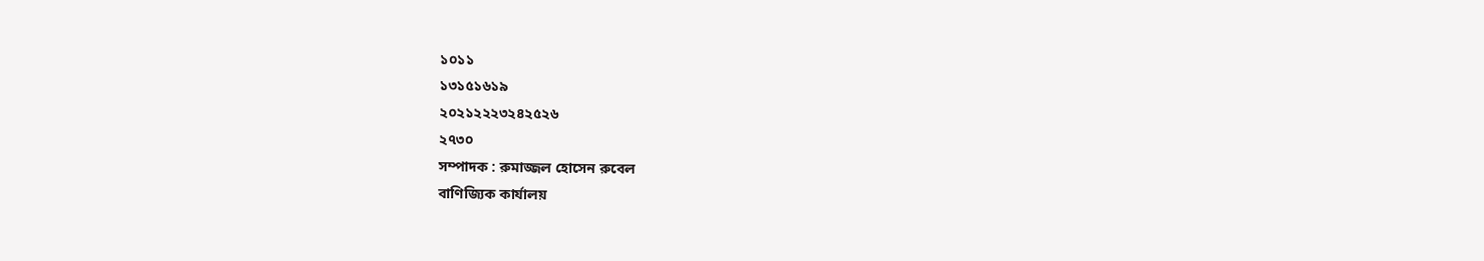১০১১
১৩১৫১৬১৯
২০২১২২২৩২৪২৫২৬
২৭৩০
সম্পাদক : রুমাজ্জল হোসেন রুবেল
বাণিজ্যিক কার্যালয়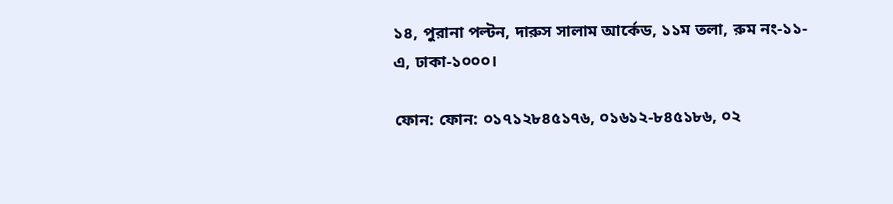১৪, পুরানা পল্টন, দারুস সালাম আর্কেড, ১১ম তলা, রুম নং-১১-এ, ঢাকা-১০০০।

ফোন: ফোন: ০১৭১২৮৪৫১৭৬, ০১৬১২-৮৪৫১৮৬, ০২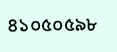৪১০৫০৫৯৮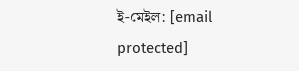ই-মেইল: [email protected]